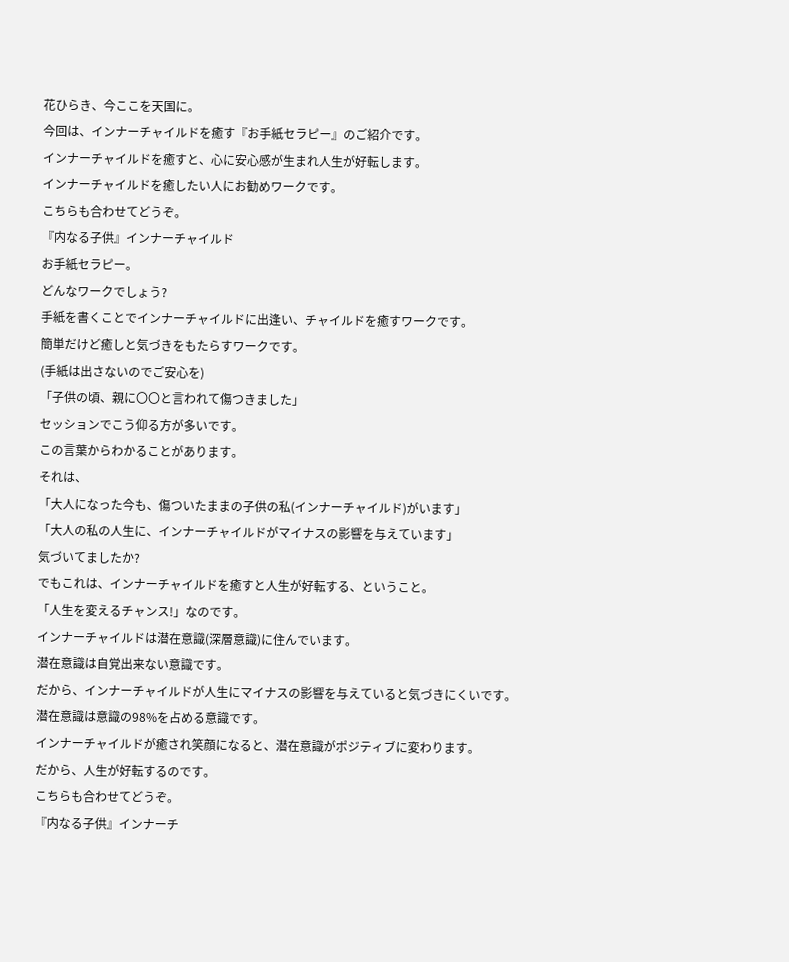花ひらき、今ここを天国に。
今回は、インナーチャイルドを癒す『お手紙セラピー』のご紹介です。
インナーチャイルドを癒すと、心に安心感が生まれ人生が好転します。
インナーチャイルドを癒したい人にお勧めワークです。
こちらも合わせてどうぞ。
『内なる子供』インナーチャイルド
お手紙セラピー。
どんなワークでしょう?
手紙を書くことでインナーチャイルドに出逢い、チャイルドを癒すワークです。
簡単だけど癒しと気づきをもたらすワークです。
(手紙は出さないのでご安心を)
「子供の頃、親に〇〇と言われて傷つきました」
セッションでこう仰る方が多いです。
この言葉からわかることがあります。
それは、
「大人になった今も、傷ついたままの子供の私(インナーチャイルド)がいます」
「大人の私の人生に、インナーチャイルドがマイナスの影響を与えています」
気づいてましたか?
でもこれは、インナーチャイルドを癒すと人生が好転する、ということ。
「人生を変えるチャンス!」なのです。
インナーチャイルドは潜在意識(深層意識)に住んでいます。
潜在意識は自覚出来ない意識です。
だから、インナーチャイルドが人生にマイナスの影響を与えていると気づきにくいです。
潜在意識は意識の98%を占める意識です。
インナーチャイルドが癒され笑顔になると、潜在意識がポジティブに変わります。
だから、人生が好転するのです。
こちらも合わせてどうぞ。
『内なる子供』インナーチ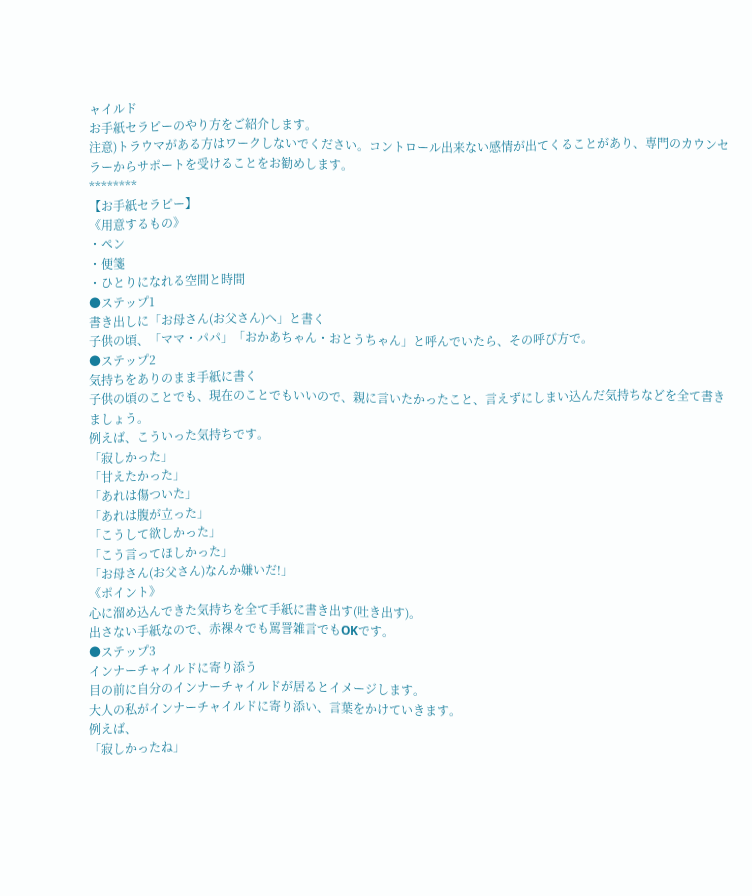ャイルド
お手紙セラピーのやり方をご紹介します。
注意)トラウマがある方はワークしないでください。コントロール出来ない感情が出てくることがあり、専門のカウンセラーからサポートを受けることをお勧めします。
********
【お手紙セラピー】
《用意するもの》
・ペン
・便箋
・ひとりになれる空間と時間
●ステップ1
書き出しに「お母さん(お父さん)へ」と書く
子供の頃、「ママ・パパ」「おかあちゃん・おとうちゃん」と呼んでいたら、その呼び方で。
●ステップ2
気持ちをありのまま手紙に書く
子供の頃のことでも、現在のことでもいいので、親に言いたかったこと、言えずにしまい込んだ気持ちなどを全て書きましょう。
例えば、こういった気持ちです。
「寂しかった」
「甘えたかった」
「あれは傷ついた」
「あれは腹が立った」
「こうして欲しかった」
「こう言ってほしかった」
「お母さん(お父さん)なんか嫌いだ!」
《ポイント》
心に溜め込んできた気持ちを全て手紙に書き出す(吐き出す)。
出さない手紙なので、赤裸々でも罵詈雑言でもOKです。
●ステップ3
インナーチャイルドに寄り添う
目の前に自分のインナーチャイルドが居るとイメージします。
大人の私がインナーチャイルドに寄り添い、言葉をかけていきます。
例えば、
「寂しかったね」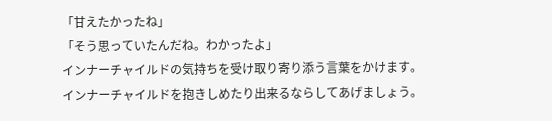「甘えたかったね」
「そう思っていたんだね。わかったよ」
インナーチャイルドの気持ちを受け取り寄り添う言葉をかけます。
インナーチャイルドを抱きしめたり出来るならしてあげましょう。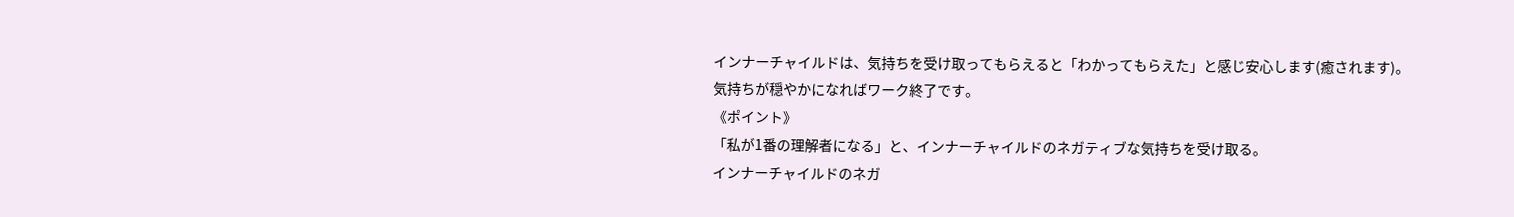インナーチャイルドは、気持ちを受け取ってもらえると「わかってもらえた」と感じ安心します(癒されます)。
気持ちが穏やかになればワーク終了です。
《ポイント》
「私が1番の理解者になる」と、インナーチャイルドのネガティブな気持ちを受け取る。
インナーチャイルドのネガ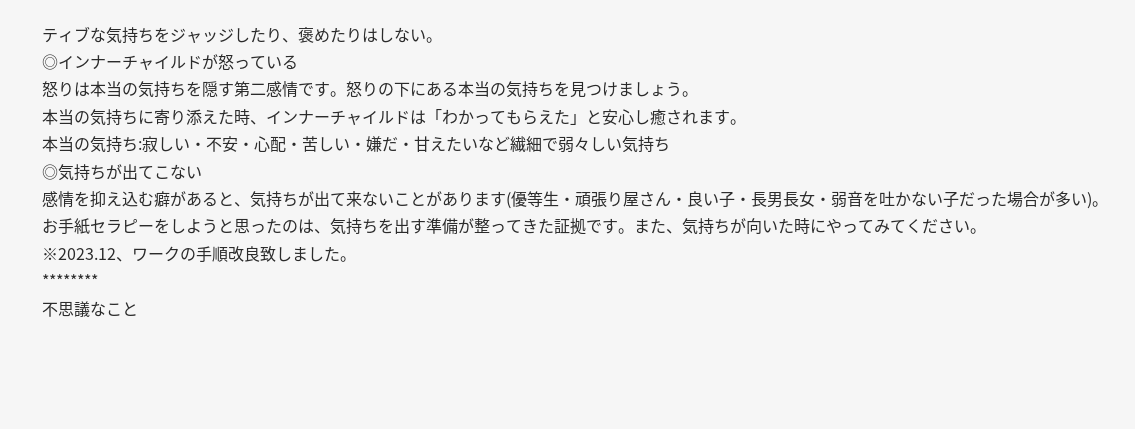ティブな気持ちをジャッジしたり、褒めたりはしない。
◎インナーチャイルドが怒っている
怒りは本当の気持ちを隠す第二感情です。怒りの下にある本当の気持ちを見つけましょう。
本当の気持ちに寄り添えた時、インナーチャイルドは「わかってもらえた」と安心し癒されます。
本当の気持ち:寂しい・不安・心配・苦しい・嫌だ・甘えたいなど繊細で弱々しい気持ち
◎気持ちが出てこない
感情を抑え込む癖があると、気持ちが出て来ないことがあります(優等生・頑張り屋さん・良い子・長男長女・弱音を吐かない子だった場合が多い)。
お手紙セラピーをしようと思ったのは、気持ちを出す準備が整ってきた証拠です。また、気持ちが向いた時にやってみてください。
※2023.12、ワークの手順改良致しました。
********
不思議なこと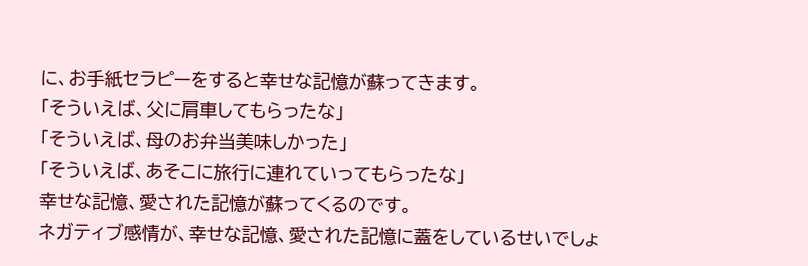に、お手紙セラピーをすると幸せな記憶が蘇ってきます。
「そういえば、父に肩車してもらったな」
「そういえば、母のお弁当美味しかった」
「そういえば、あそこに旅行に連れていってもらったな」
幸せな記憶、愛された記憶が蘇ってくるのです。
ネガティブ感情が、幸せな記憶、愛された記憶に蓋をしているせいでしょ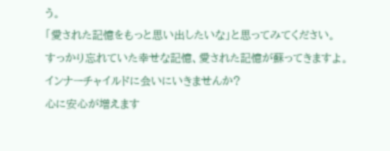う。
「愛された記憶をもっと思い出したいな」と思ってみてください。
すっかり忘れていた幸せな記憶、愛された記憶が蘇ってきますよ。
インナーチャイルドに会いにいきませんか?
心に安心が増えます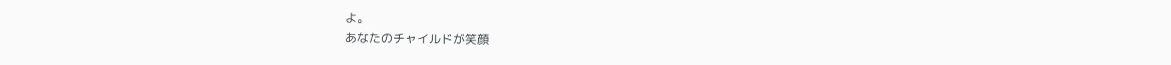よ。
あなたのチャイルドが笑顔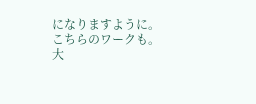になりますように。
こちらのワークも。
大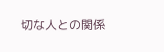切な人との関係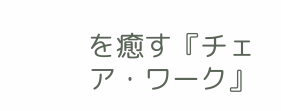を癒す『チェア・ワーク』